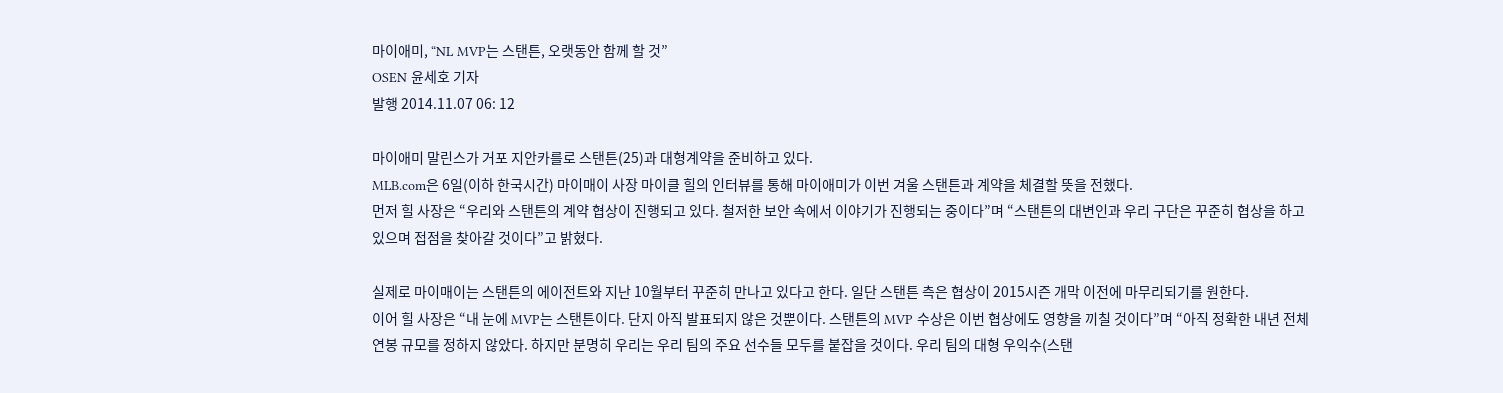마이애미, “NL MVP는 스탠튼, 오랫동안 함께 할 것”
OSEN 윤세호 기자
발행 2014.11.07 06: 12

마이애미 말린스가 거포 지안카를로 스탠튼(25)과 대형계약을 준비하고 있다.
MLB.com은 6일(이하 한국시간) 마이매이 사장 마이클 힐의 인터뷰를 통해 마이애미가 이번 겨울 스탠튼과 계약을 체결할 뜻을 전했다.
먼저 힐 사장은 “우리와 스탠튼의 계약 협상이 진행되고 있다. 철저한 보안 속에서 이야기가 진행되는 중이다”며 “스탠튼의 대변인과 우리 구단은 꾸준히 협상을 하고 있으며 접점을 찾아갈 것이다”고 밝혔다.

실제로 마이매이는 스탠튼의 에이전트와 지난 10월부터 꾸준히 만나고 있다고 한다. 일단 스탠튼 측은 협상이 2015시즌 개막 이전에 마무리되기를 원한다.
이어 힐 사장은 “내 눈에 MVP는 스탠튼이다. 단지 아직 발표되지 않은 것뿐이다. 스탠튼의 MVP 수상은 이번 협상에도 영향을 끼칠 것이다”며 “아직 정확한 내년 전체 연봉 규모를 정하지 않았다. 하지만 분명히 우리는 우리 팀의 주요 선수들 모두를 붙잡을 것이다. 우리 팀의 대형 우익수(스탠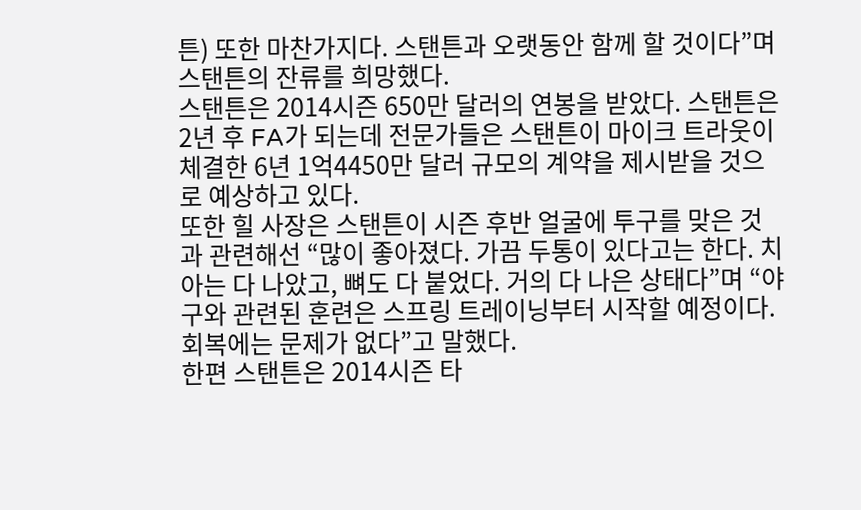튼) 또한 마찬가지다. 스탠튼과 오랫동안 함께 할 것이다”며 스탠튼의 잔류를 희망했다.
스탠튼은 2014시즌 650만 달러의 연봉을 받았다. 스탠튼은 2년 후 FA가 되는데 전문가들은 스탠튼이 마이크 트라웃이 체결한 6년 1억4450만 달러 규모의 계약을 제시받을 것으로 예상하고 있다.
또한 힐 사장은 스탠튼이 시즌 후반 얼굴에 투구를 맞은 것과 관련해선 “많이 좋아졌다. 가끔 두통이 있다고는 한다. 치아는 다 나았고, 뼈도 다 붙었다. 거의 다 나은 상태다”며 “야구와 관련된 훈련은 스프링 트레이닝부터 시작할 예정이다. 회복에는 문제가 없다”고 말했다.
한편 스탠튼은 2014시즌 타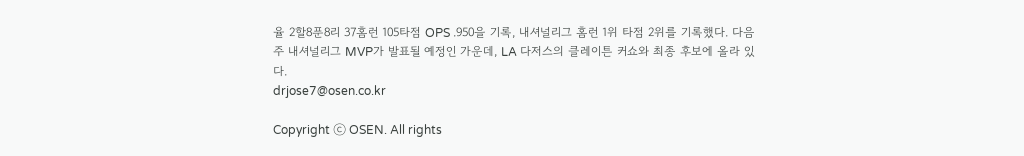율 2할8푼8리 37홈런 105타점 OPS .950을 기록, 내셔널리그 홈런 1위 타점 2위를 기록했다. 다음 주 내셔널리그 MVP가 발표될 예정인 가운데, LA 다저스의 클레이튼 커쇼와 최종 후보에 올라 있다.
drjose7@osen.co.kr

Copyright ⓒ OSEN. All rights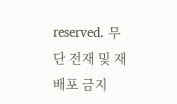reserved. 무단 전재 및 재배포 금지